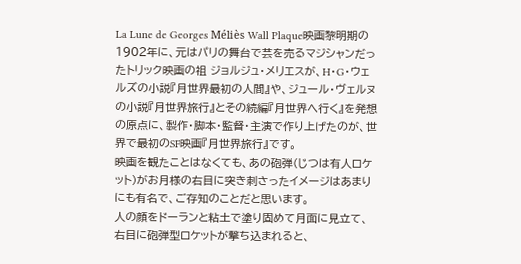La Lune de Georges Méliès Wall Plaque映画黎明期の1902年に、元はパリの舞台で芸を売るマジシャンだったトリック映画の祖 ジョルジュ・メリエスが、H・G・ウェルズの小説『月世界最初の人間』や、ジュール・ヴェルヌの小説『月世界旅行』とその続編『月世界へ行く』を発想の原点に、製作・脚本・監督・主演で作り上げたのが、世界で最初のSF映画『月世界旅行』です。
映画を観たことはなくても、あの砲弾(じつは有人ロケット)がお月様の右目に突き刺さったイメージはあまりにも有名で、ご存知のことだと思います。
人の顔をドーランと粘土で塗り固めて月面に見立て、右目に砲弾型ロケットが撃ち込まれると、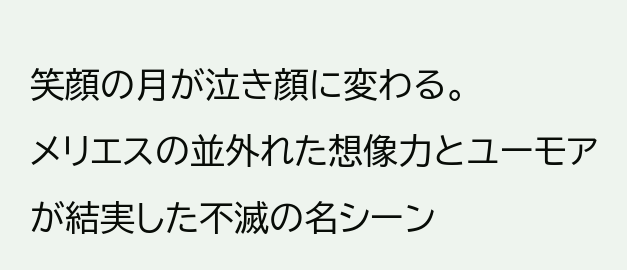笑顔の月が泣き顔に変わる。
メリエスの並外れた想像力とユーモアが結実した不滅の名シーン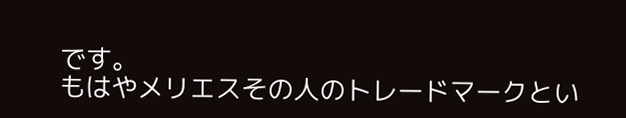です。
もはやメリエスその人のトレードマークとい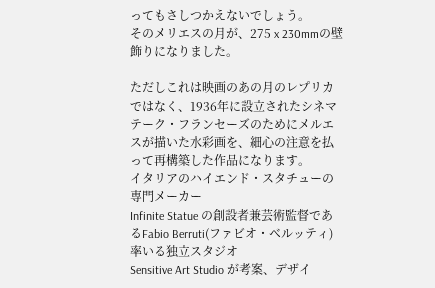ってもさしつかえないでしょう。
そのメリエスの月が、275 x 230mmの壁飾りになりました。

ただしこれは映画のあの月のレプリカではなく、1936年に設立されたシネマテーク・フランセーズのためにメルエスが描いた水彩画を、細心の注意を払って再構築した作品になります。
イタリアのハイエンド・スタチューの専門メーカー
Infinite Statue の創設者兼芸術監督であるFabio Berruti(ファビオ・ベルッティ)率いる独立スタジオ
Sensitive Art Studio が考案、デザイ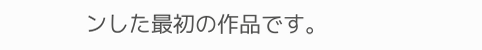ンした最初の作品です。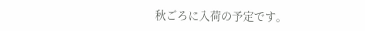秋ごろに入荷の予定です。